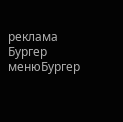реклама
Бургер менюБургер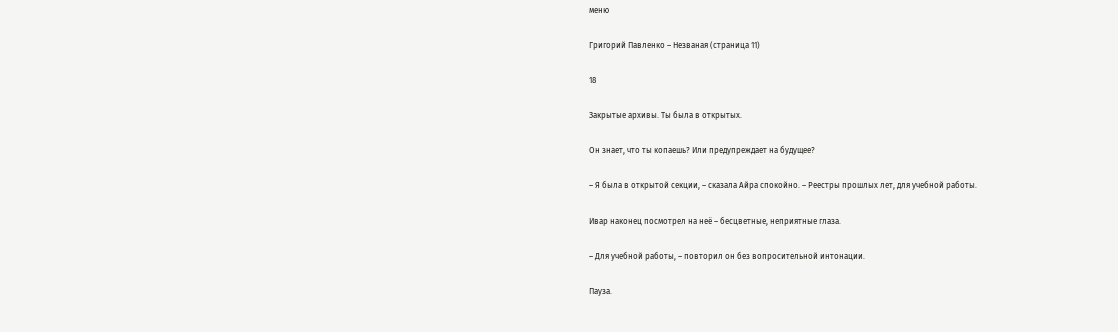меню

Григорий Павленко – Незваная (страница 11)

18

Закрытые архивы. Ты была в открытых.

Он знает, что ты копаешь? Или предупреждает на будущее?

– Я была в открытой секции, – сказала Айра спокойно. – Реестры прошлых лет, для учебной работы.

Ивар наконец посмотрел на неё – бесцветные, неприятные глаза.

– Для учебной работы, – повторил он без вопросительной интонации.

Пауза.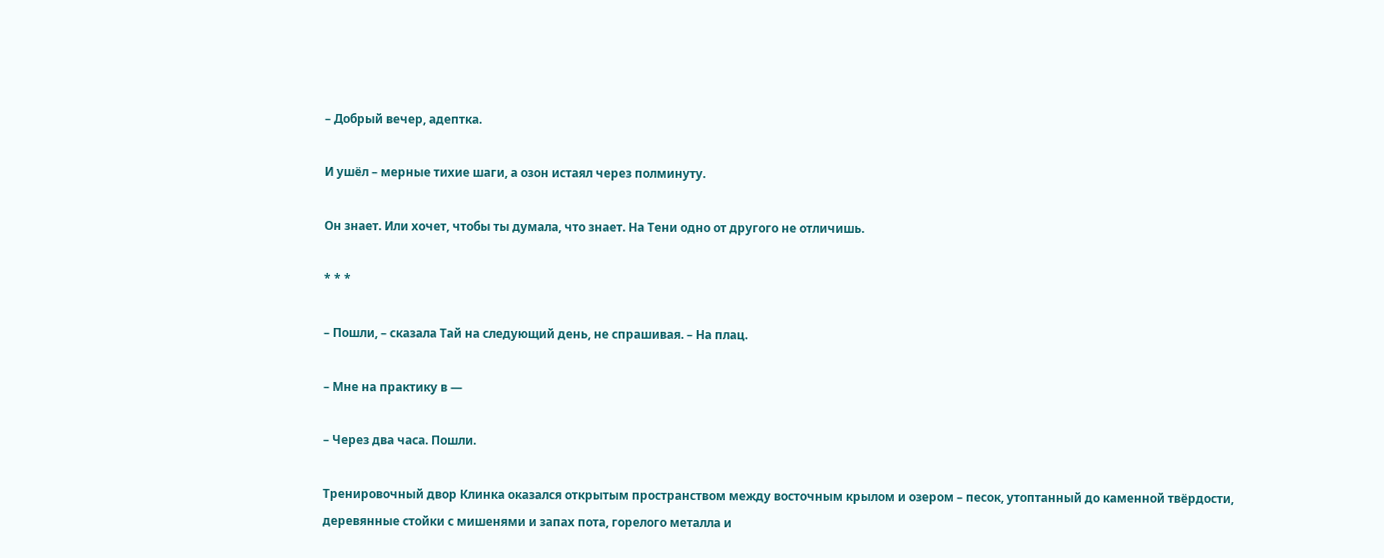– Добрый вечер, адептка.

И ушёл – мерные тихие шаги, а озон истаял через полминуту.

Он знает. Или хочет, чтобы ты думала, что знает. На Тени одно от другого не отличишь.

* * *

– Пошли, – сказала Тай на следующий день, не спрашивая. – На плац.

– Мне на практику в —

– Через два часа. Пошли.

Тренировочный двор Клинка оказался открытым пространством между восточным крылом и озером – песок, утоптанный до каменной твёрдости, деревянные стойки с мишенями и запах пота, горелого металла и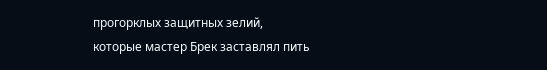прогорклых защитных зелий, которые мастер Брек заставлял пить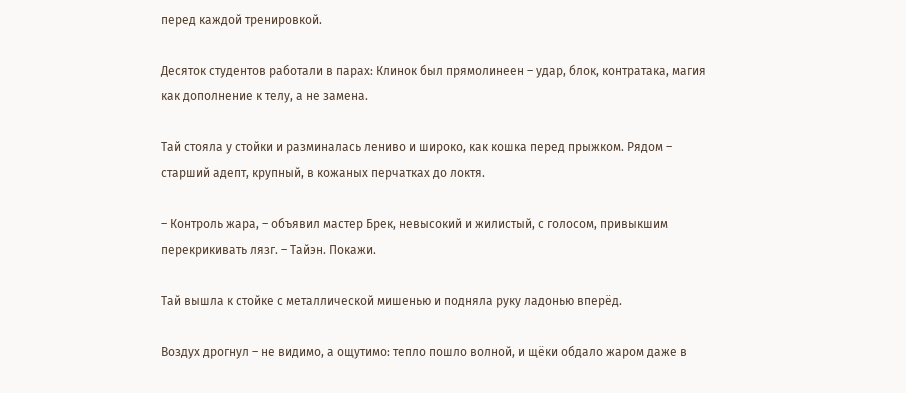перед каждой тренировкой.

Десяток студентов работали в парах: Клинок был прямолинеен – удар, блок, контратака, магия как дополнение к телу, а не замена.

Тай стояла у стойки и разминалась лениво и широко, как кошка перед прыжком. Рядом – старший адепт, крупный, в кожаных перчатках до локтя.

– Контроль жара, – объявил мастер Брек, невысокий и жилистый, с голосом, привыкшим перекрикивать лязг. – Тайэн. Покажи.

Тай вышла к стойке с металлической мишенью и подняла руку ладонью вперёд.

Воздух дрогнул – не видимо, а ощутимо: тепло пошло волной, и щёки обдало жаром даже в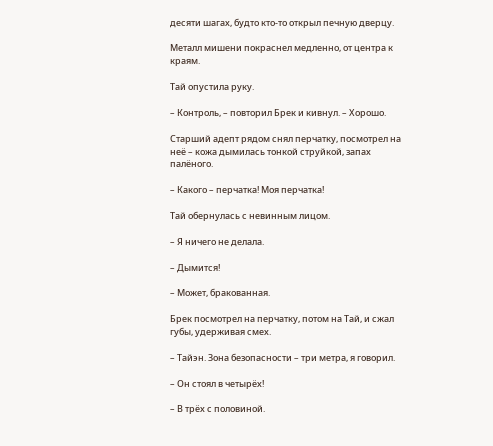десяти шагах, будто кто-то открыл печную дверцу.

Металл мишени покраснел медленно, от центра к краям.

Тай опустила руку.

– Контроль, – повторил Брек и кивнул. – Хорошо.

Старший адепт рядом снял перчатку, посмотрел на неё – кожа дымилась тонкой струйкой, запах палёного.

– Какого – перчатка! Моя перчатка!

Тай обернулась с невинным лицом.

– Я ничего не делала.

– Дымится!

– Может, бракованная.

Брек посмотрел на перчатку, потом на Тай, и сжал губы, удерживая смех.

– Тайэн. Зона безопасности – три метра, я говорил.

– Он стоял в четырёх!

– В трёх с половиной.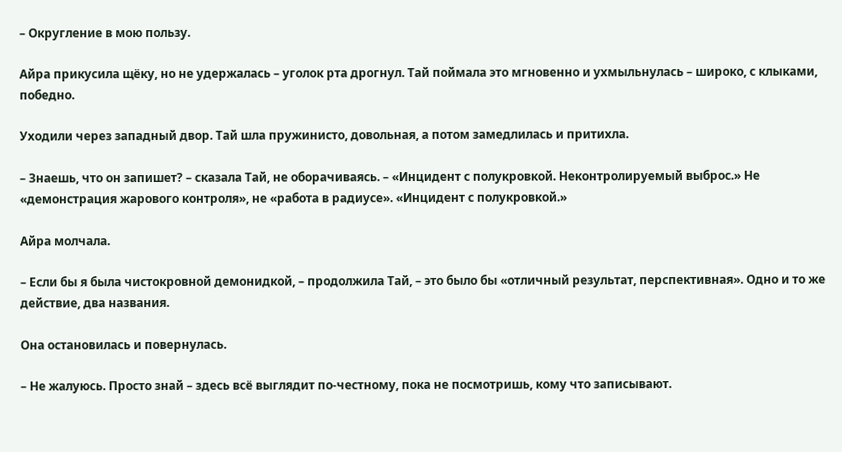– Округление в мою пользу.

Айра прикусила щёку, но не удержалась – уголок рта дрогнул. Тай поймала это мгновенно и ухмыльнулась – широко, с клыками, победно.

Уходили через западный двор. Тай шла пружинисто, довольная, а потом замедлилась и притихла.

– Знаешь, что он запишет? – сказала Тай, не оборачиваясь. – «Инцидент с полукровкой. Неконтролируемый выброс.» Не «демонстрация жарового контроля», не «работа в радиусе». «Инцидент с полукровкой.»

Айра молчала.

– Если бы я была чистокровной демонидкой, – продолжила Тай, – это было бы «отличный результат, перспективная». Одно и то же действие, два названия.

Она остановилась и повернулась.

– Не жалуюсь. Просто знай – здесь всё выглядит по-честному, пока не посмотришь, кому что записывают.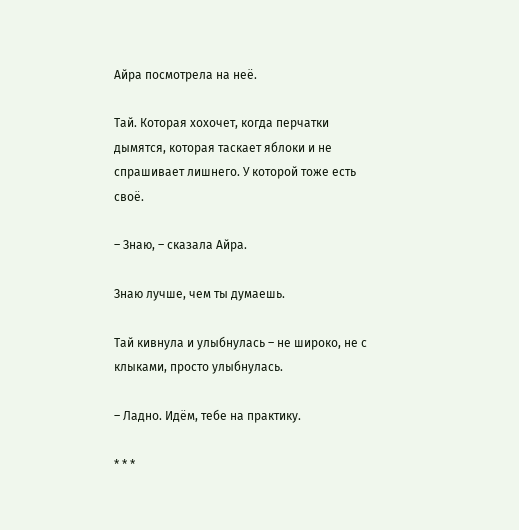Айра посмотрела на неё.

Тай. Которая хохочет, когда перчатки дымятся, которая таскает яблоки и не спрашивает лишнего. У которой тоже есть своё.

– Знаю, – сказала Айра.

Знаю лучше, чем ты думаешь.

Тай кивнула и улыбнулась – не широко, не с клыками, просто улыбнулась.

– Ладно. Идём, тебе на практику.

* * *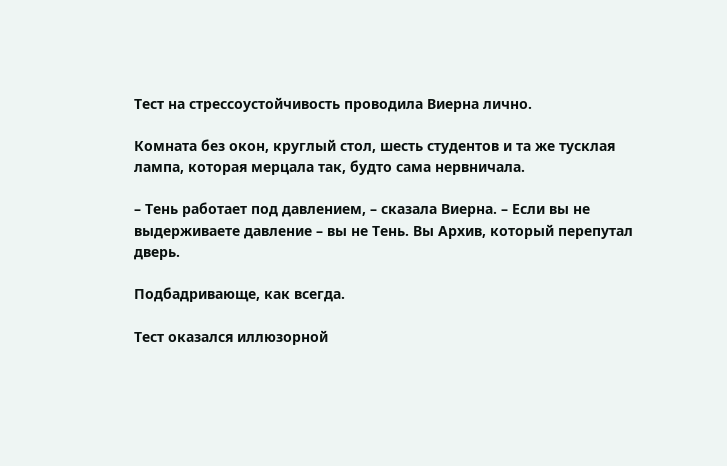Тест на стрессоустойчивость проводила Виерна лично.

Комната без окон, круглый стол, шесть студентов и та же тусклая лампа, которая мерцала так, будто сама нервничала.

– Тень работает под давлением, – сказала Виерна. – Если вы не выдерживаете давление – вы не Тень. Вы Архив, который перепутал дверь.

Подбадривающе, как всегда.

Тест оказался иллюзорной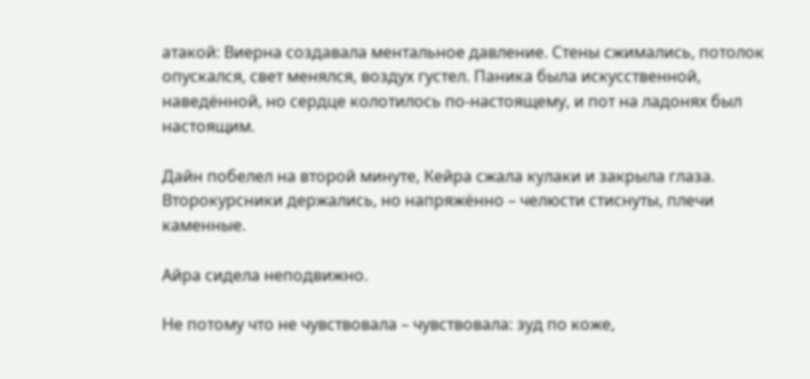атакой: Виерна создавала ментальное давление. Стены сжимались, потолок опускался, свет менялся, воздух густел. Паника была искусственной, наведённой, но сердце колотилось по-настоящему, и пот на ладонях был настоящим.

Дайн побелел на второй минуте, Кейра сжала кулаки и закрыла глаза. Второкурсники держались, но напряжённо – челюсти стиснуты, плечи каменные.

Айра сидела неподвижно.

Не потому что не чувствовала – чувствовала: зуд по коже,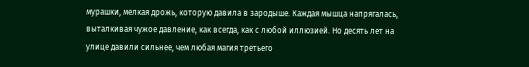мурашки, мелкая дрожь, которую давила в зародыше. Каждая мышца напрягалась, выталкивая чужое давление, как всегда, как с любой иллюзией. Но десять лет на улице давили сильнее, чем любая магия третьего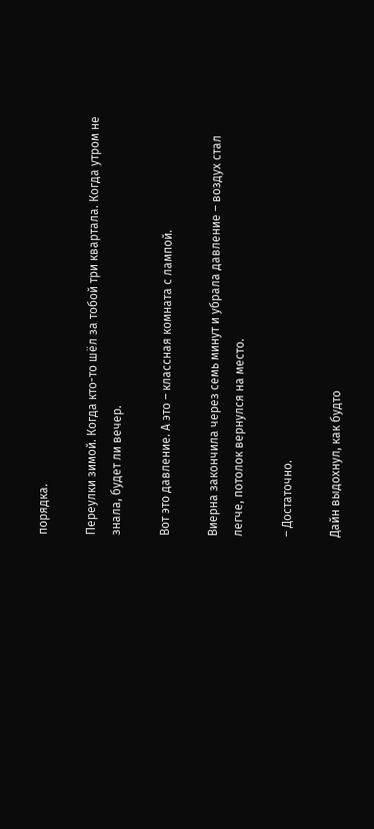порядка.

Переулки зимой. Когда кто-то шёл за тобой три квартала. Когда утром не знала, будет ли вечер.

Вот это давление. А это – классная комната с лампой.

Виерна закончила через семь минут и убрала давление – воздух стал легче, потолок вернулся на место.

– Достаточно.

Дайн выдохнул, как будто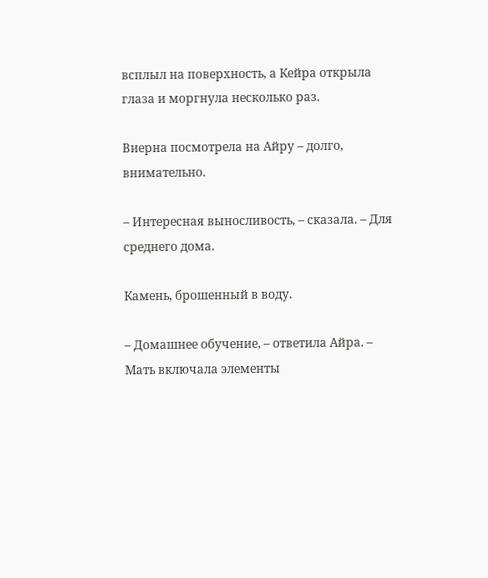всплыл на поверхность, а Кейра открыла глаза и моргнула несколько раз.

Виерна посмотрела на Айру – долго, внимательно.

– Интересная выносливость, – сказала. – Для среднего дома.

Камень, брошенный в воду.

– Домашнее обучение, – ответила Айра. – Мать включала элементы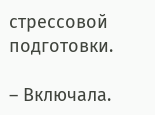стрессовой подготовки.

– Включала.